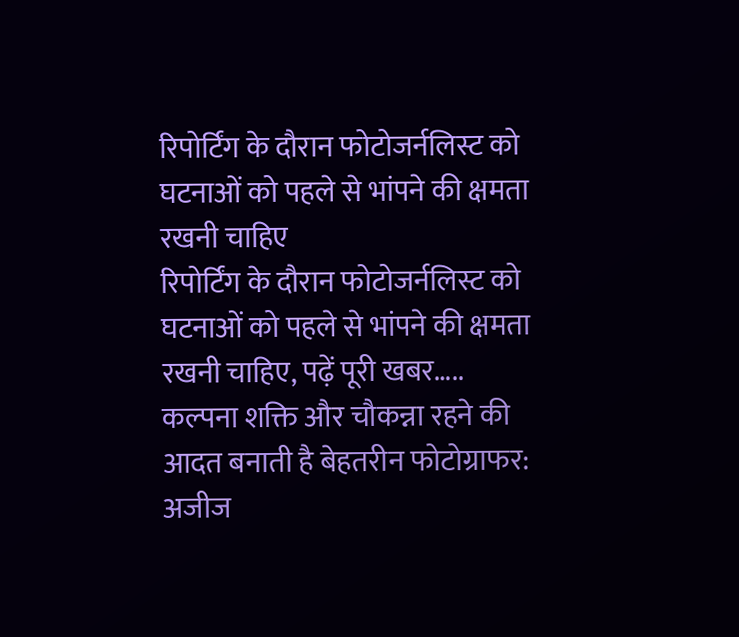रिपोर्टिंग के दौरान फोटोजर्नलिस्ट को घटनाओं को पहले से भांपने की क्षमता रखनी चाहिए
रिपोर्टिंग के दौरान फोटोजर्नलिस्ट को घटनाओं को पहले से भांपने की क्षमता रखनी चाहिए, पढ़ें पूरी खबर…..
कल्पना शक्ति और चौकन्ना रहने की आदत बनाती है बेहतरीन फोटोग्राफर:
अजीज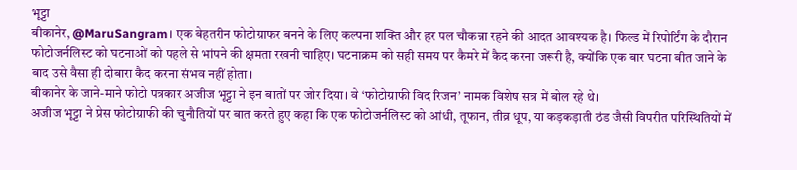भूट्टा
बीकानेर, @MaruSangram। एक बेहतरीन फोटोग्राफर बनने के लिए कल्पना शक्ति और हर पल चौकन्ना रहने की आदत आवश्यक है। फिल्ड में रिपोर्टिंग के दौरान फोटोजर्नलिस्ट को घटनाओं को पहले से भांपने की क्षमता रखनी चाहिए। घटनाक्रम को सही समय पर कैमरे में कैद करना जरूरी है, क्योंकि एक बार घटना बीत जाने के बाद उसे वैसा ही दोबारा कैद करना संभव नहीं होता।
बीकानेर के जाने-माने फोटो पत्रकार अजीज भूट्टा ने इन बातों पर जोर दिया। वे ‘फोटोग्राफी विद रिजन’ नामक विशेष सत्र में बोल रहे थे।
अजीज भूट्टा ने प्रेस फोटोग्राफी की चुनौतियों पर बात करते हुए कहा कि एक फोटोजर्नलिस्ट को आंधी, तूफान, तीव्र धूप, या कड़कड़ाती ठंड जैसी विपरीत परिस्थितियों में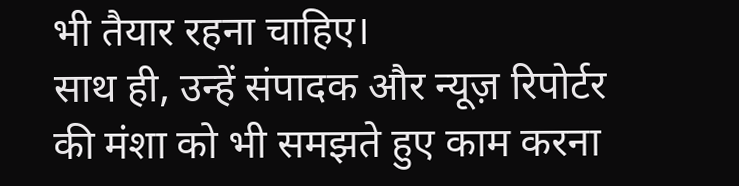भी तैयार रहना चाहिए।
साथ ही, उन्हें संपादक और न्यूज़ रिपोर्टर की मंशा को भी समझते हुए काम करना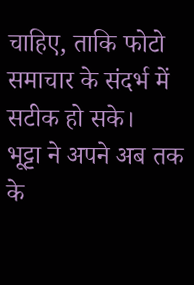चाहिए, ताकि फोटो समाचार के संदर्भ में सटीक हो सके।
भूट्टा ने अपने अब तक के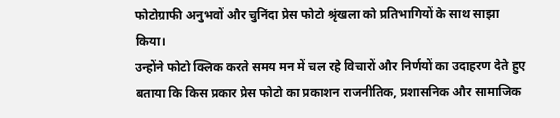फोटोग्राफी अनुभवों और चुनिंदा प्रेस फोटो श्रृंखला को प्रतिभागियों के साथ साझा किया।
उन्होंने फोटो क्लिक करते समय मन में चल रहे विचारों और निर्णयों का उदाहरण देते हुए बताया कि किस प्रकार प्रेस फोटो का प्रकाशन राजनीतिक, प्रशासनिक और सामाजिक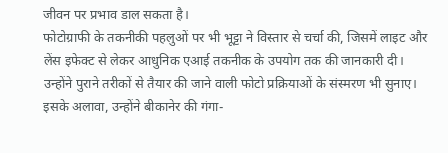जीवन पर प्रभाव डाल सकता है।
फोटोग्राफी के तकनीकी पहलुओं पर भी भूट्टा ने विस्तार से चर्चा की, जिसमें लाइट और लेंस इफेक्ट से लेकर आधुनिक एआई तकनीक के उपयोग तक की जानकारी दी।
उन्होंने पुराने तरीकों से तैयार की जाने वाली फोटो प्रक्रियाओं के संस्मरण भी सुनाए। इसके अलावा, उन्होंने बीकानेर की गंगा-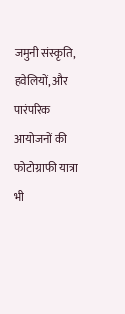जमुनी संस्कृति, हवेलियों, और पारंपरिक आयोजनों की फोटोग्राफी यात्रा भी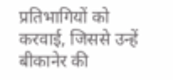प्रतिभागियों को करवाई, जिससे उन्हें बीकानेर की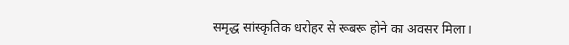समृद्ध सांस्कृतिक धरोहर से रूबरू होने का अवसर मिला।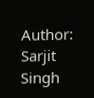Author: Sarjit Singh